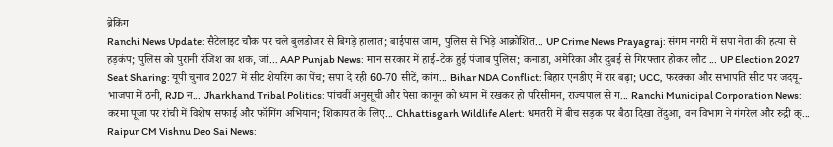ब्रेकिंग
Ranchi News Update: सैटेलाइट चौक पर चले बुलडोजर से बिगड़े हालात; बाईपास जाम, पुलिस से भिड़े आक्रोशित... UP Crime News Prayagraj: संगम नगरी में सपा नेता की हत्या से हड़कंप; पुलिस को पुरानी रंजिश का शक, जां... AAP Punjab News: मान सरकार में हाई-टेक हुई पंजाब पुलिस; कनाडा, अमेरिका और दुबई से गिरफ्तार होकर लौट ... UP Election 2027 Seat Sharing: यूपी चुनाव 2027 में सीट शेयरिंग का पेंच; सपा दे रही 60-70 सीटें, कांग... Bihar NDA Conflict: बिहार एनडीए में रार बढ़ा; UCC, फरक्का और सभापति सीट पर जदयू-भाजपा में ठनी, RJD न... Jharkhand Tribal Politics: पांचवीं अनुसूची और पेसा कानून को ध्यान में रखकर हो परिसीमन, राज्यपाल से ग... Ranchi Municipal Corporation News: करमा पूजा पर रांची में विशेष सफाई और फॉगिंग अभियान; शिकायत के लिए... Chhattisgarh Wildlife Alert: धमतरी में बीच सड़क पर बैठा दिखा तेंदुआ, वन विभाग ने गंगरेल और रुद्री क्... Raipur CM Vishnu Deo Sai News: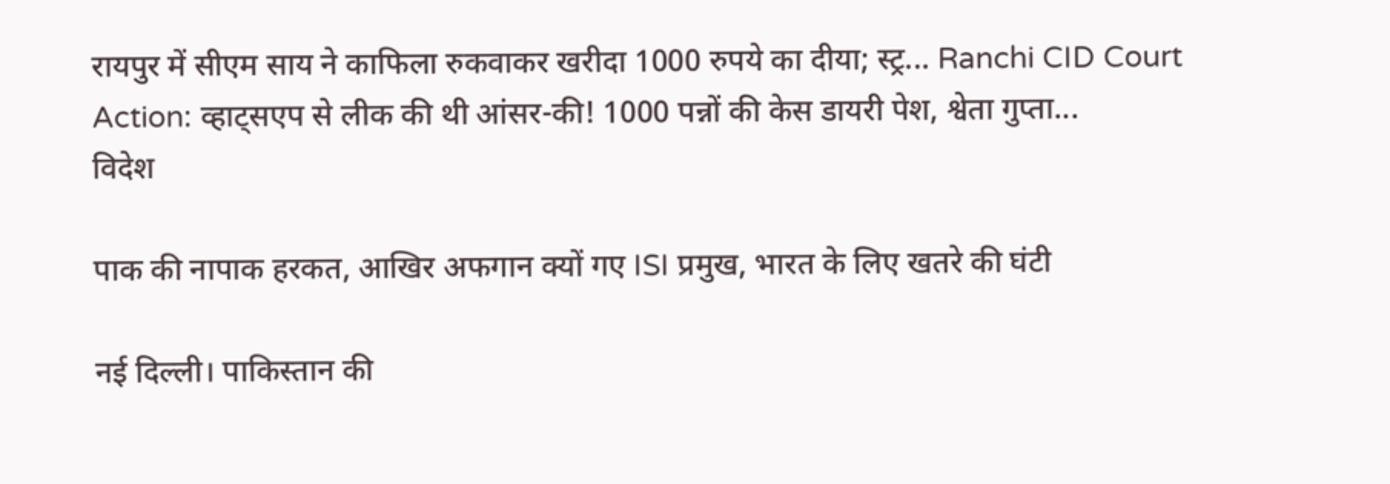रायपुर में सीएम साय ने काफिला रुकवाकर खरीदा 1000 रुपये का दीया; स्ट्र... Ranchi CID Court Action: व्हाट्सएप से लीक की थी आंसर-की! 1000 पन्नों की केस डायरी पेश, श्वेता गुप्ता...
विदेश

पाक की नापाक हरकत, आखिर अफगान क्‍यों गए ISI प्रमुख, भारत के लिए खतरे की घंटी

नई दिल्‍ली। पाकिस्तान की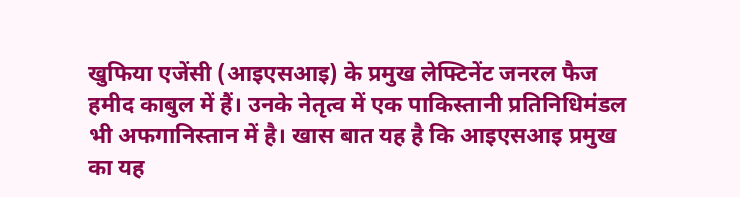खुफिया एजेंसी (आइएसआइ) के प्रमुख लेफ्टिनेंट जनरल फैज हमीद काबुल में हैं। उनके नेतृत्व में एक पाकिस्तानी प्रतिनिधिमंडल भी अफगानिस्‍तान में है। खास बात यह है कि आइएसआइ प्रमुख का यह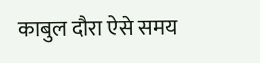काबुल दौरा ऐसे समय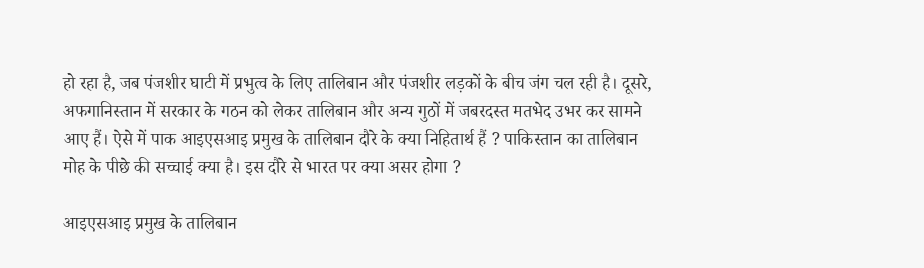हो रहा है, जब पंजशीर घाटी में प्रभुत्‍व के लिए तालिबान और पंजशीर लड़कों के बीच जंग चल रही है। दूसरे, अफगानिस्‍तान में सरकार के गठन को लेकर तालिबान और अन्‍य गुठों में जबरदस्त मतभेद उभर कर सामने आए हैं। ऐसे में पाक आइएसआइ प्रमुख के तालिबान दौरे के क्‍या निहितार्थ हैं ? पाकिस्‍तान का तालिबान मोह के पीछे की सच्‍चाई क्‍या है। इस दौरे से भारत पर क्‍या असर होगा ?

आइएसआइ प्रमुख के तालिबान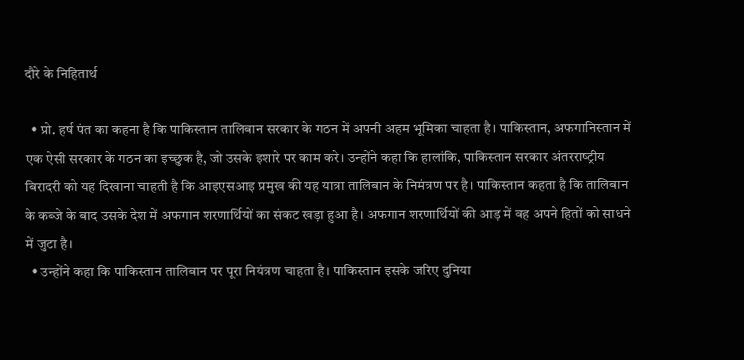दौरे के निह‍ितार्थ

  • प्रो. हर्ष पंत का कहना है कि पाकिस्‍तान तालिबान सरकार के गठन में अपनी अहम भूमिका चाहता है। पाकिस्‍तान, अफगानिस्‍तान में एक ऐसी सरकार के गठन का इच्‍छुक है, जो उसके इशारे पर काम करे। उन्‍होंने कहा कि हालांकि, पाकिस्‍तान सरकार अंतरराष्‍ट्रीय बिरादरी को यह दिखाना चाहती है कि आइएसआइ प्रमुख की यह यात्रा तालिबान के निमंत्रण पर है। पाकिस्‍तान कहता है कि तालिबान के कब्‍जे के बाद उसके देश में अफगान शरणार्थियों का संकट खड़ा हुआ है। अफगान शरणार्थियों की आड़ में वह अपने हितों को साधने में जुटा है।
  • उन्‍होंने कहा कि पाकिस्‍तान तालिबान पर पूरा नियंत्रण चाहता है। पाकिस्‍तान इसके जरिए दुनिया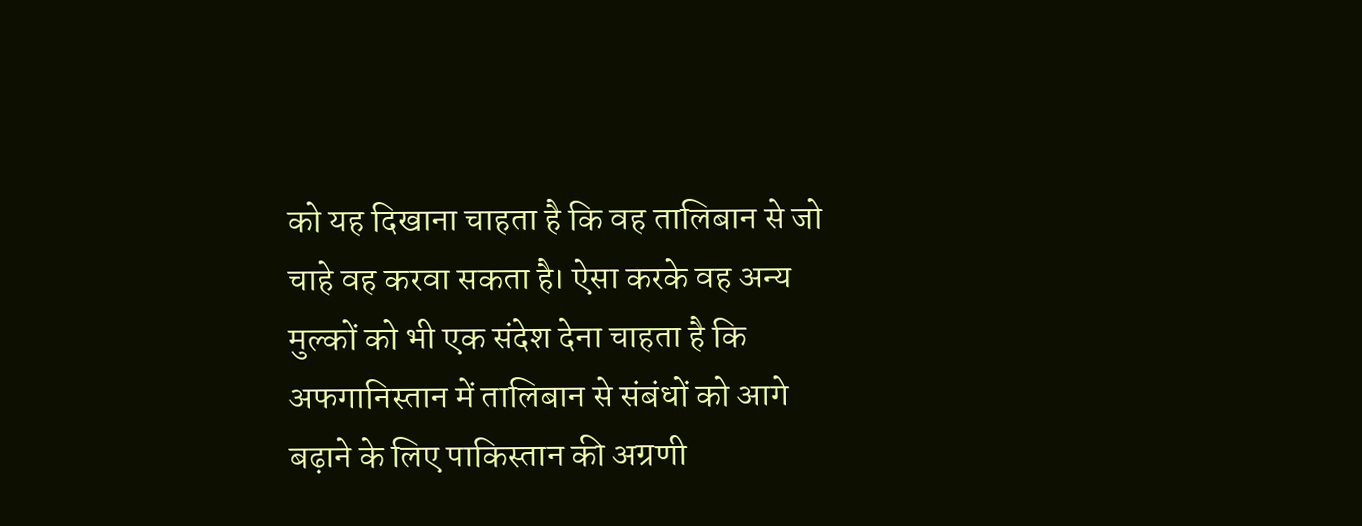को यह दिखाना चाहता है कि वह तालिबान से जो चाहे वह करवा सकता है। ऐसा करके वह अन्‍य मुल्‍कों को भी एक संदेश देना चाहता है कि अफगानिस्‍तान में तालिबान से संबंधों को आगे बढ़ाने के लिए पाकिस्‍तान की अग्रणी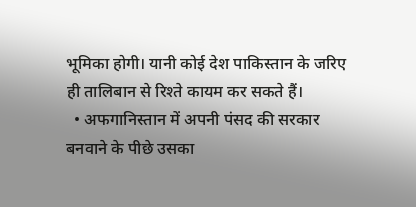भूमिका होगी। यानी कोई देश पाकिस्‍तान के जरिए ही तालिबान से रिश्‍ते कायम कर सकते हैं।
  • अफगानिस्‍तान में अपनी पंसद की सरकार बनवाने के पीछे उसका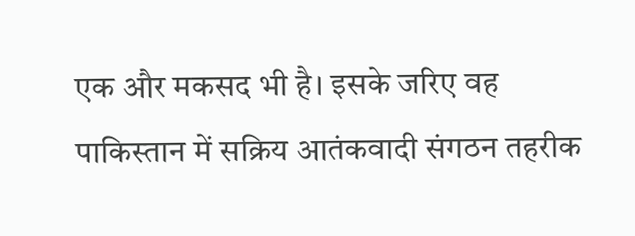एक और मकसद भी है। इसके जरिए वह पाकिस्‍तान में सक्रिय आतंकवादी संगठन तहरीक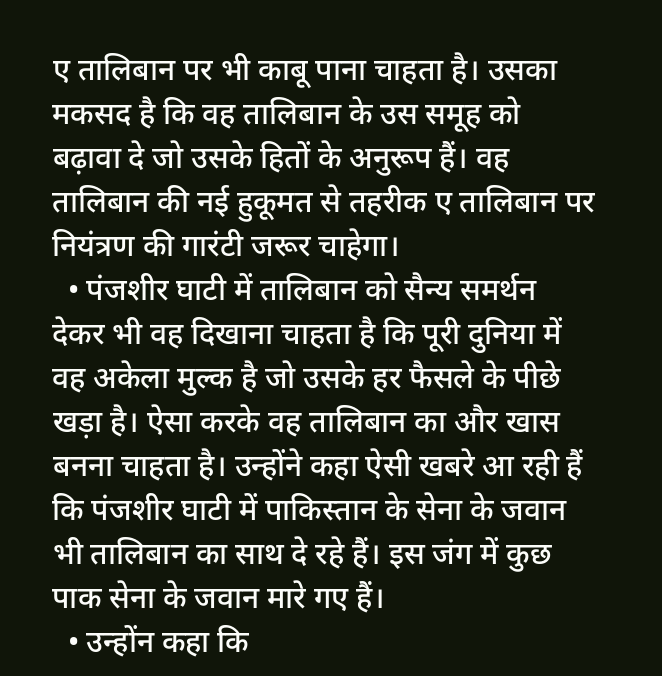ए तालिबान पर भी काबू पाना चाहता है। उसका मकसद है कि वह तालिबान के उस समूह को बढ़ावा दे जो उसके हितों के अनुरूप हैं। वह तालिबान की नई हुकूमत से तहरीक ए तालिबान पर नियंत्रण की गारंटी जरूर चाहेगा।
  • पंजशीर घाटी में तालिबान को सैन्‍य समर्थन देकर भी वह दिखाना चाहता है कि पूरी दुनिया में वह अकेला मुल्‍क है जो उसके हर फैसले के पीछे खड़ा है। ऐसा करके वह तालिबान का और खास बनना चाहता है। उन्‍होंने कहा ऐसी खबरे आ रही हैं कि पंजशीर घाटी में पाकिस्‍तान के सेना के जवान भी तालिबान का साथ दे रहे हैं। इस जंग में कुछ पाक सेना के जवान मारे गए हैं।
  • उन्‍होंन कहा कि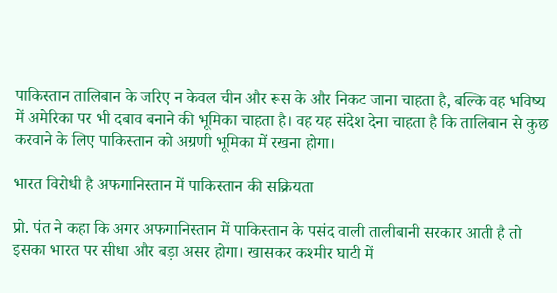पाकिस्‍तान तालिबान के जरिए न केवल चीन और रूस के और निकट जाना चाहता है, बल्कि वह भविष्‍य में अमेरिका पर भी दबाव बनाने की भूमिका चाहता है। वह यह संदेश देना चाहता है कि तालिबान से कुछ करवाने के लिए पाकिस्‍तान को अग्रणी भूमिका में रखना होगा।

भारत विरोधी है अफगानिस्‍तान में पाकिस्‍तान की सक्रियता

प्रो. पंत ने कहा कि अगर अफगानिस्‍तान में पाकिस्‍तान के पसंद वाली तालीबानी सरकार आती है तो इसका भारत पर सीधा और बड़ा असर होगा। खासकर कश्‍मीर घाटी में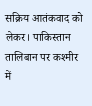सक्रिय आतंकवाद को लेकर। पाकिस्‍तान तालिबान पर कश्‍मीर में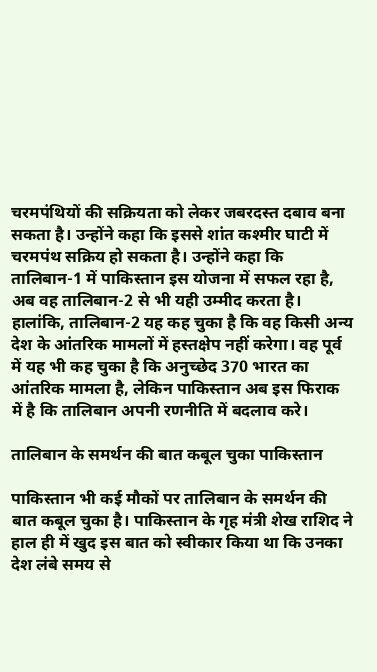चरमपंथियों की सक्रियता को लेकर जबरदस्‍त दबाव बना सकता है। उन्‍होंने कहा कि इससे शांत कश्‍मीर घाटी में चरमपंथ सक्रिय हो सकता है। उन्‍होंने कहा कि तालिबान-1 में पाकिस्‍तान इस योजना में सफल रहा है, अब वह तालिबान-2 से भी यही उम्‍मीद करता है। हालांकि, तालिबान-2 यह कह चुका है कि वह किसी अन्‍य देश के आंतरिक मामलों में हस्‍तक्षेप नहीं करेगा। वह पूर्व में यह भी कह चुका है कि अनुच्‍छेद 370 भारत का आंतरिक मामला है, लेकिन पाकिस्‍तान अब इस फ‍िराक में है कि तालिबान अपनी रणनीति में बदलाव करे।

तालिबान के समर्थन की बात कबूल चुका पाकिस्तान

पाकिस्तान भी कई मौकों पर तालिबान के समर्थन की बात कबूल चुका है। पाकिस्‍तान के गृह मंत्री शेख राशिद ने हाल ही में खुद इस बात को स्वीकार किया था कि उनका देश लंबे समय से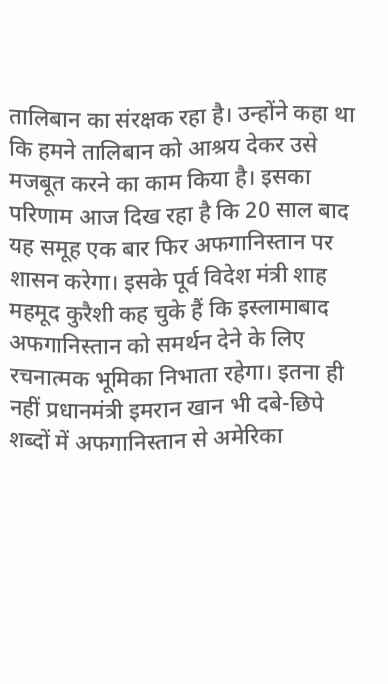तालिबान का संरक्षक रहा है। उन्‍होंने कहा था कि हमने तालिबान को आश्रय देकर उसे मजबूत करने का काम किया है। इसका परिणाम आज दिख रहा है कि 20 साल बाद यह समूह एक बार फिर अफगानिस्तान पर शासन करेगा। इसके पूर्व विदेश मंत्री शाह महमूद कुरैशी कह चुके हैं कि इस्लामाबाद अफगानिस्तान को समर्थन देने के लिए रचनात्मक भूमिका निभाता रहेगा। इतना ही नहीं प्रधानमंत्री इमरान खान भी दबे-छिपे शब्दों में अफगानिस्तान से अमेरिका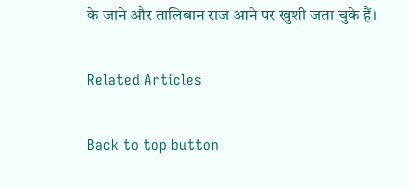के जाने और तालिबान राज आने पर खुशी जता चुके हैं।

Related Articles

Back to top button